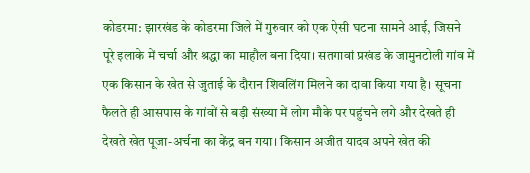कोडरमा: झारखंड के कोडरमा जिले में गुरुवार को एक ऐसी घटना सामने आई, जिसने पूरे इलाके में चर्चा और श्रद्धा का माहौल बना दिया। सतगावां प्रखंड के जामुनटोली गांव में एक किसान के खेत से जुताई के दौरान शिवलिंग मिलने का दावा किया गया है। सूचना फैलते ही आसपास के गांवों से बड़ी संख्या में लोग मौके पर पहुंचने लगे और देखते ही देखते खेत पूजा-अर्चना का केंद्र बन गया। किसान अजीत यादव अपने खेत की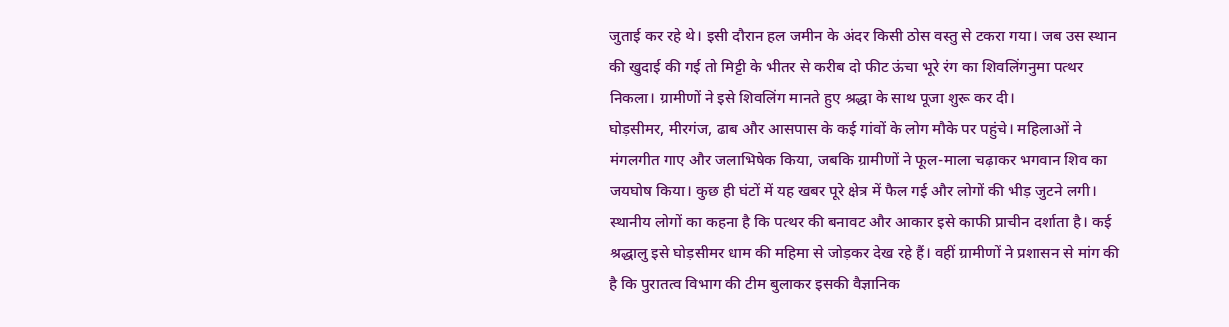जुताई कर रहे थे। इसी दौरान हल जमीन के अंदर किसी ठोस वस्तु से टकरा गया। जब उस स्थान की खुदाई की गई तो मिट्टी के भीतर से करीब दो फीट ऊंचा भूरे रंग का शिवलिंगनुमा पत्थर निकला। ग्रामीणों ने इसे शिवलिंग मानते हुए श्रद्धा के साथ पूजा शुरू कर दी।
घोड़सीमर, मीरगंज, ढाब और आसपास के कई गांवों के लोग मौके पर पहुंचे। महिलाओं ने मंगलगीत गाए और जलाभिषेक किया, जबकि ग्रामीणों ने फूल-माला चढ़ाकर भगवान शिव का जयघोष किया। कुछ ही घंटों में यह खबर पूरे क्षेत्र में फैल गई और लोगों की भीड़ जुटने लगी। स्थानीय लोगों का कहना है कि पत्थर की बनावट और आकार इसे काफी प्राचीन दर्शाता है। कई श्रद्धालु इसे घोड़सीमर धाम की महिमा से जोड़कर देख रहे हैं। वहीं ग्रामीणों ने प्रशासन से मांग की है कि पुरातत्व विभाग की टीम बुलाकर इसकी वैज्ञानिक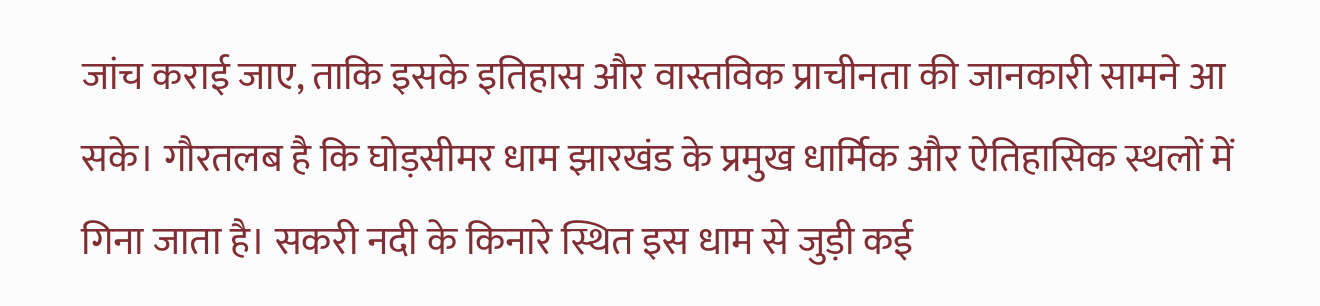जांच कराई जाए, ताकि इसके इतिहास और वास्तविक प्राचीनता की जानकारी सामने आ सके। गौरतलब है कि घोड़सीमर धाम झारखंड के प्रमुख धार्मिक और ऐतिहासिक स्थलों में गिना जाता है। सकरी नदी के किनारे स्थित इस धाम से जुड़ी कई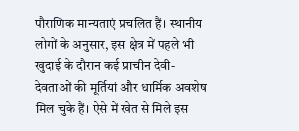पौराणिक मान्यताएं प्रचलित हैं। स्थानीय लोगों के अनुसार, इस क्षेत्र में पहले भी खुदाई के दौरान कई प्राचीन देवी-देवताओं की मूर्तियां और धार्मिक अवशेष मिल चुके हैं। ऐसे में खेत से मिले इस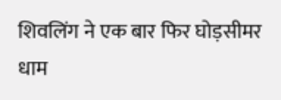शिवलिंग ने एक बार फिर घोड़सीमर धाम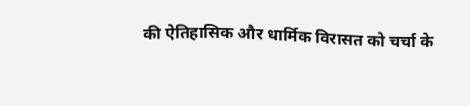की ऐतिहासिक और धार्मिक विरासत को चर्चा के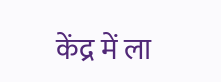केंद्र में ला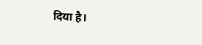दिया है।